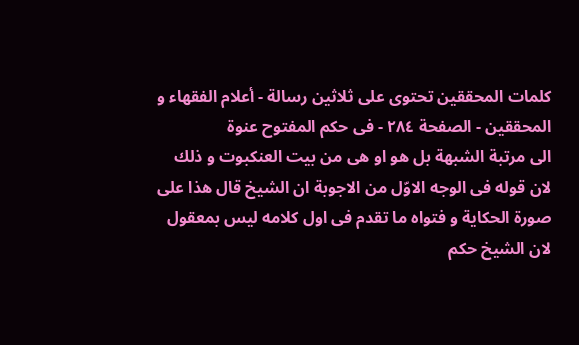كلمات المحققين تحتوی علی ثلاثین رسالة - أعلام الفقهاء و المحققین - الصفحة ٢٨٤ - فى حكم المفتوح عنوة
الى مرتبة الشبهة بل هو او هى من بيت العنكبوت و ذلك لان قوله فى الوجه الاوّل من الاجوبة ان الشيخ قال هذا على صورة الحكاية و فتواه ما تقدم فى اول كلامه ليس بمعقول لان الشيخ حكم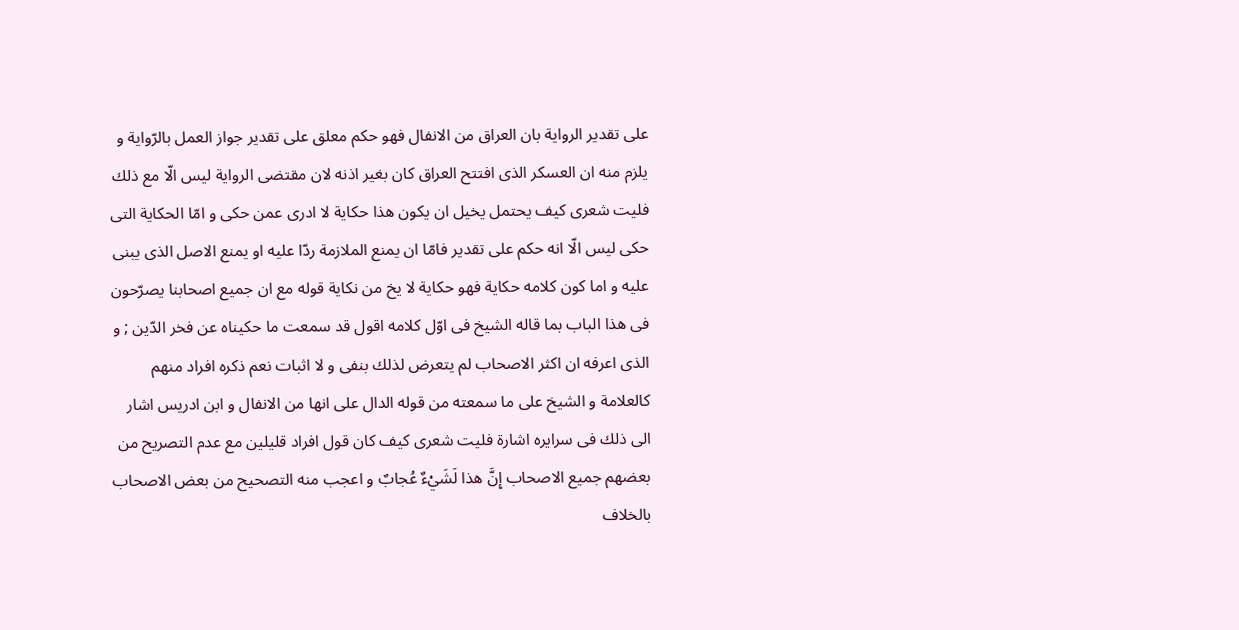على تقدير الرواية بان العراق من الانفال فهو حكم معلق على تقدير جواز العمل بالرّواية و يلزم منه ان العسكر الذى افتتح العراق كان بغير اذنه لان مقتضى الرواية ليس الّا مع ذلك فليت شعرى كيف يحتمل يخيل ان يكون هذا حكاية لا ادرى عمن حكى و امّا الحكاية التى حكى ليس الّا انه حكم على تقدير فامّا ان يمنع الملازمة ردّا عليه او يمنع الاصل الذى يبنى عليه و اما كون كلامه حكاية فهو حكاية لا يخ من نكاية قوله مع ان جميع اصحابنا يصرّحون فى هذا الباب بما قاله الشيخ فى اوّل كلامه اقول قد سمعت ما حكيناه عن فخر الدّين ; و الذى اعرفه ان اكثر الاصحاب لم يتعرض لذلك بنفى و لا اثبات نعم ذكره افراد منهم كالعلامة و الشيخ على ما سمعته من قوله الدال على انها من الانفال و ابن ادريس اشار الى ذلك فى سرايره اشارة فليت شعرى كيف كان قول افراد قليلين مع عدم التصريح من بعضهم جميع الاصحاب إِنَّ هذا لَشَيْءٌ عُجابٌ و اعجب منه التصحيح من بعض الاصحاب بالخلاف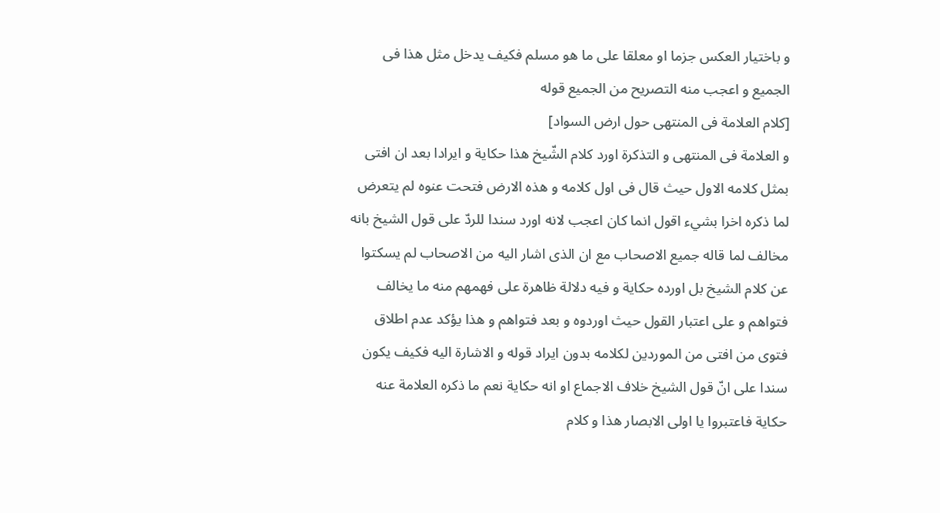و باختيار العكس جزما او معلقا على ما هو مسلم فكيف يدخل مثل هذا فى الجميع و اعجب منه التصريح من الجميع قوله
[كلام العلامة فى المنتهى حول ارض السواد]
و العلامة فى المنتهى و التذكرة اورد كلام الشّيخ هذا حكاية و ايرادا بعد ان افتى بمثل كلامه الاول حيث قال فى اول كلامه و هذه الارض فتحت عنوه لم يتعرض لما ذكره اخرا بشيء اقول انما كان اعجب لانه اورد سندا للردّ على قول الشيخ بانه مخالف لما قاله جميع الاصحاب مع ان الذى اشار اليه من الاصحاب لم يسكتوا عن كلام الشيخ بل اورده حكاية و فيه دلالة ظاهرة على فهمهم منه ما يخالف فتواهم و على اعتبار القول حيث اوردوه و بعد فتواهم و هذا يؤكد عدم اطلاق فتوى من افتى من الموردين لكلامه بدون ايراد قوله و الاشارة اليه فكيف يكون سندا على انّ قول الشيخ خلاف الاجماع او انه حكاية نعم ما ذكره العلامة عنه حكاية فاعتبروا يا اولى الابصار هذا و كلام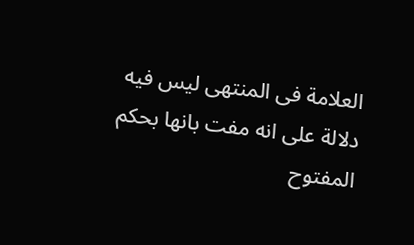العلامة فى المنتهى ليس فيه دلالة على انه مفت بانها بحكم المفتوح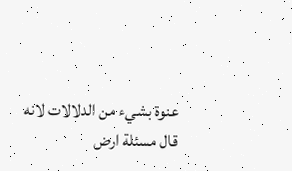عنوة بشيء من الدلالات لانه قال مسئلة ارض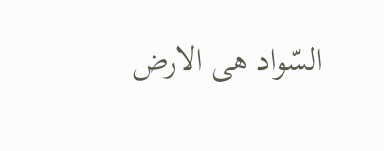السّواد هى الارض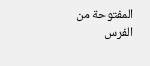المفتوحة من الفرس